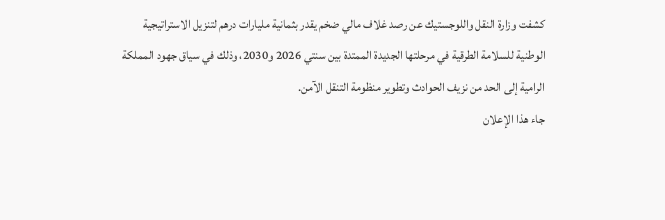كشفت وزارة النقل واللوجستيك عن رصد غلاف مالي ضخم يقدر بثمانية مليارات درهم لتنزيل الاستراتيجية الوطنية للسلامة الطرقية في مرحلتها الجديدة الممتدة بين سنتي 2026 و2030، وذلك في سياق جهود المملكة الرامية إلى الحد من نزيف الحوادث وتطوير منظومة التنقل الآمن.
جاء هذا الإعلان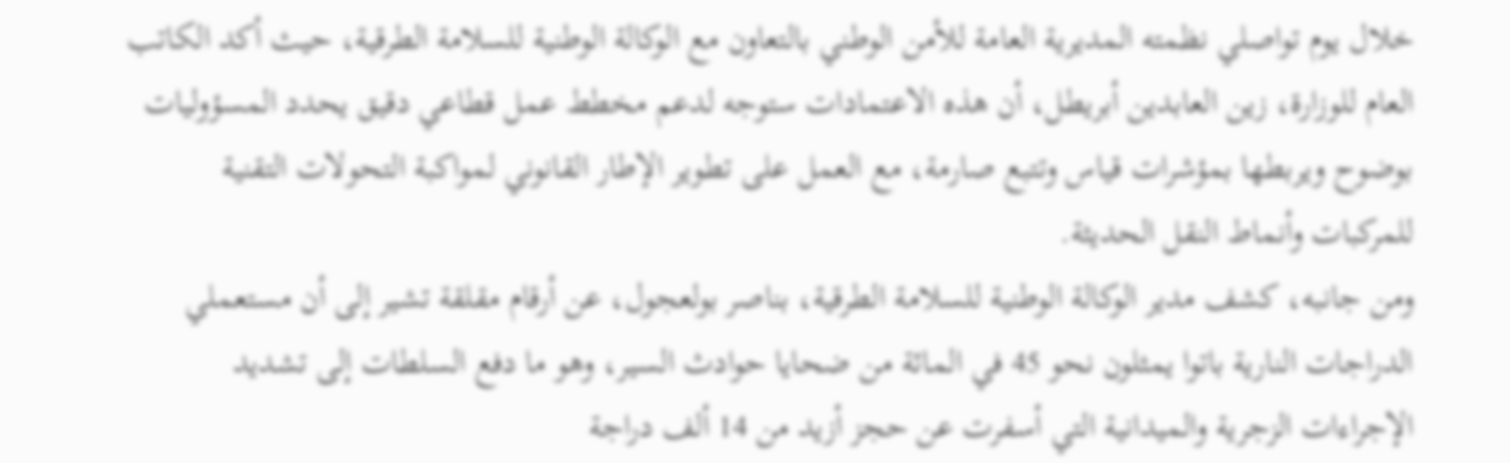خلال يوم تواصلي نظمته المديرية العامة للأمن الوطني بالتعاون مع الوكالة الوطنية للسلامة الطرقية، حيث أكد الكاتب العام للوزارة، زين العابدين أبريطل، أن هذه الاعتمادات ستوجه لدعم مخطط عمل قطاعي دقيق يحدد المسؤوليات بوضوح ويربطها بمؤشرات قياس وتتبع صارمة، مع العمل على تطوير الإطار القانوني لمواكبة التحولات التقنية للمركبات وأنماط النقل الحديثة.
ومن جانبه، كشف مدير الوكالة الوطنية للسلامة الطرقية، بناصر بولعجول، عن أرقام مقلقة تشير إلى أن مستعملي الدراجات النارية باتوا يمثلون نحو 45 في المائة من ضحايا حوادث السير، وهو ما دفع السلطات إلى تشديد الإجراءات الزجرية والميدانية التي أسفرت عن حجز أزيد من 14 ألف دراجة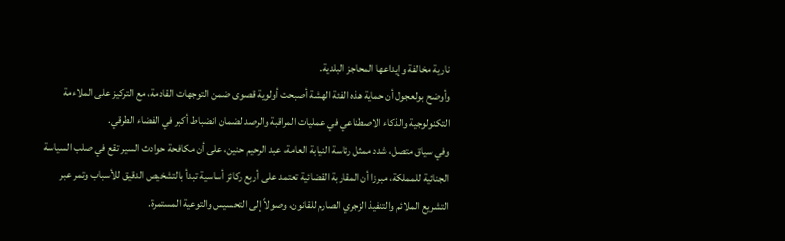نارية مخالفة وإيداعها المحاجز البلدية.
وأوضح بولعجول أن حماية هذه الفئة الهشة أصبحت أولوية قصوى ضمن التوجهات القادمة، مع التركيز على الملاءمة التكنولوجية والذكاء الاصطناعي في عمليات المراقبة والرصد لضمان انضباط أكبر في الفضاء الطرقي.
وفي سياق متصل، شدد ممثل رئاسة النيابة العامة، عبد الرحيم حنين، على أن مكافحة حوادث السير تقع في صلب السياسة الجنائية للمملكة، مبرزا أن المقاربة القضائية تعتمد على أربع ركائز أساسية تبدأ بالتشخيص الدقيق للأسباب وتمر عبر التشريع الملائم والتنفيذ الزجري الصارم للقانون، وصولاً إلى التحسيس والتوعية المستمرة.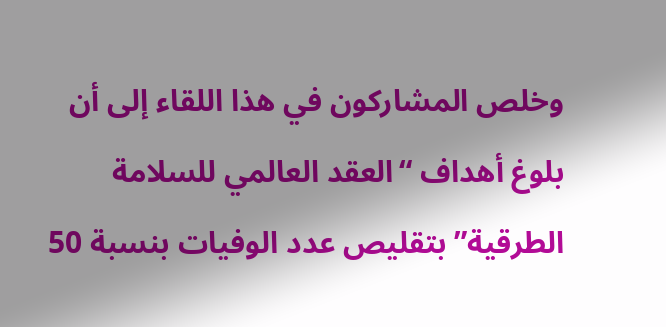وخلص المشاركون في هذا اللقاء إلى أن بلوغ أهداف “العقد العالمي للسلامة الطرقية” بتقليص عدد الوفيات بنسبة 50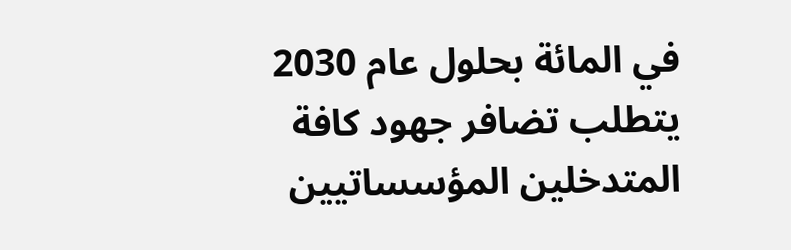في المائة بحلول عام 2030 يتطلب تضافر جهود كافة المتدخلين المؤسساتيين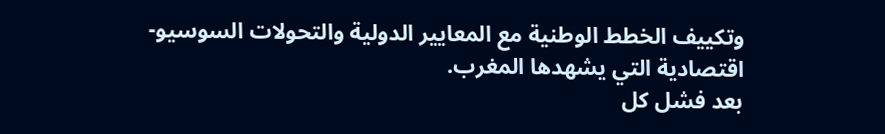وتكييف الخطط الوطنية مع المعايير الدولية والتحولات السوسيو-اقتصادية التي يشهدها المغرب.
بعد فشل كل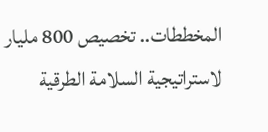المخططات.. تخصيص 800 مليار لاستراتيجية السلامة الطرقية